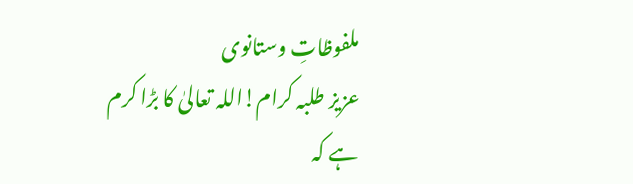ملفوظاتِ وستانوی
عزیز طلبہ کرام!اللہ تعالیٰ کا بڑا کرم ہے کہ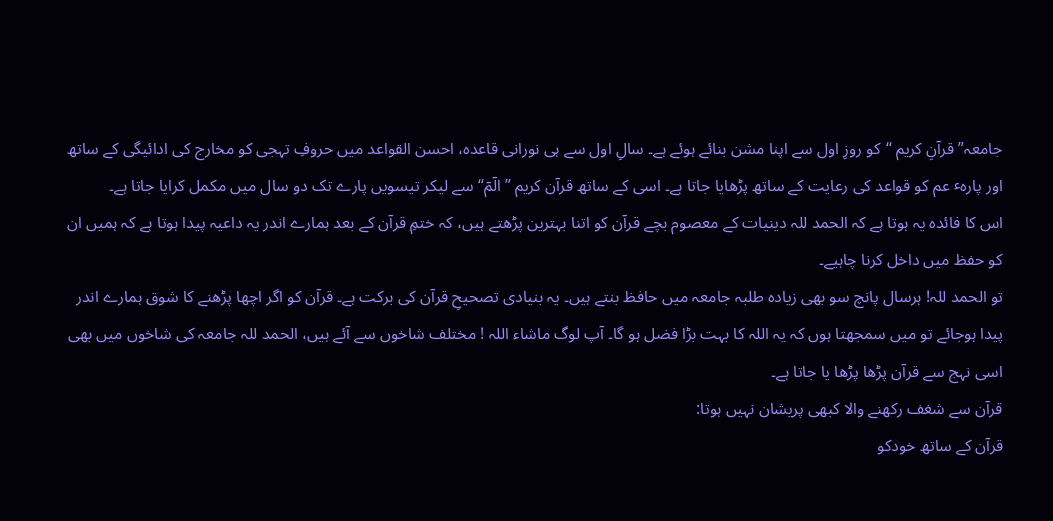جامعہ” قرآنِ کریم “کو روزِ اول سے اپنا مشن بنائے ہوئے ہے۔ سالِ اول سے ہی نورانی قاعدہ، احسن القواعد میں حروفِ تہجی کو مخارج کی ادائیگی کے ساتھ اور پارہٴ عم کو قواعد کی رعایت کے ساتھ پڑھایا جاتا ہے۔ اسی کے ساتھ قرآن کریم ”الٓمٓ“سے لیکر تیسویں پارے تک دو سال میں مکمل کرایا جاتا ہے۔
اس کا فائدہ یہ ہوتا ہے کہ الحمد للہ دینیات کے معصوم بچے قرآن کو اتنا بہترین پڑھتے ہیں، کہ ختمِ قرآن کے بعد ہمارے اندر یہ داعیہ پیدا ہوتا ہے کہ ہمیں ان کو حفظ میں داخل کرنا چاہیے۔
تو الحمد للہ! ہرسال پانچ سو بھی زیادہ طلبہ جامعہ میں حافظ بنتے ہیں۔ یہ بنیادی تصحیحِ قرآن کی برکت ہے۔ قرآن کو اگر اچھا پڑھنے کا شوق ہمارے اندر پیدا ہوجائے تو میں سمجھتا ہوں کہ یہ اللہ کا بہت بڑا فضل ہو گا۔ آپ لوگ ماشاء اللہ ! مختلف شاخوں سے آئے ہیں، الحمد للہ جامعہ کی شاخوں میں بھی اسی نہج سے قرآن پڑھا پڑھا یا جاتا ہے۔
قرآن سے شغف رکھنے والا کبھی پریشان نہیں ہوتا:
قرآن کے ساتھ خودکو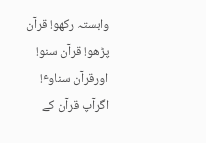وابستہ رکھو! قرآن پڑھو! قرآن سنو! اورقرآن سناوٴ! اگرآپ قرآن کے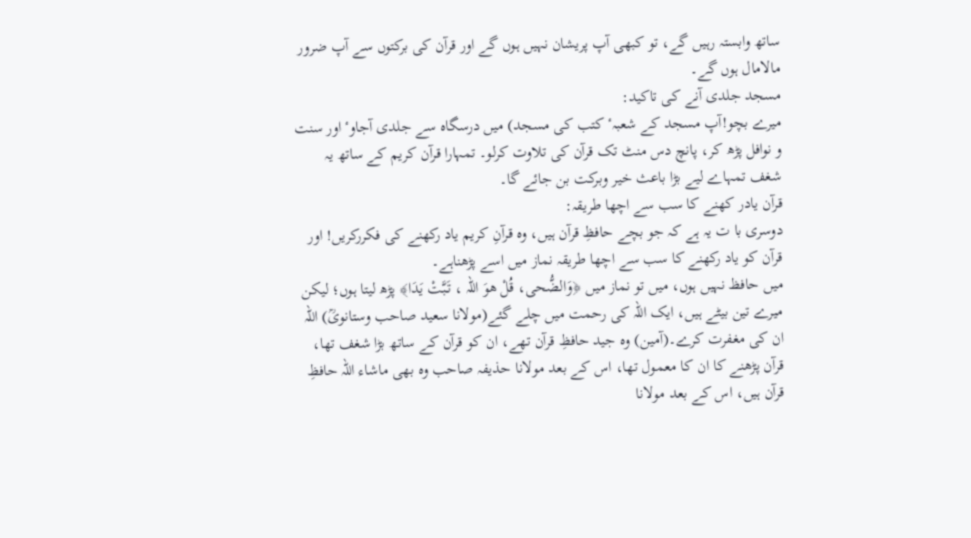ساتھ وابستہ رہیں گے، تو کبھی آپ پریشان نہیں ہوں گے اور قرآن کی برکتوں سے آپ ضرور مالامال ہوں گے۔
مسجد جلدی آنے کی تاکید:
میرے بچو!آپ مسجد کے شعبہٴ کتب کی مسجد) میں درسگاہ سے جلدی آجاوٴ اور سنت و نوافل پڑھ کر، پانچ دس منٹ تک قرآن کی تلاوت کرلو۔ تمہارا قرآن کریم کے ساتھ یہ شغف تمہاے لیے بڑا باعث خیر وبرکت بن جائے گا۔
قرآن یادر کھنے کا سب سے اچھا طریقہ:
دوسری با ت یہ ہے کہ جو بچے حافظِ قرآن ہیں، وہ قرآنِ کریم یاد رکھنے کی فکررکریں! اور قرآن کو یاد رکھنے کا سب سے اچھا طریقہ نماز میں اسے پڑھناہے۔
میں حافظ نہیں ہوں، میں تو نماز میں ﴿وَالضُّحی، قُلْ ھوَ اللّہ ، تَبَّتْ یَدَا﴾ پڑھ لیتا ہوں؛ لیکن میرے تین بیٹے ہیں، ایک اللہ کی رحمت میں چلے گئے(مولانا سعید صاحب وستانویؒ) اللہ ان کی مغفرت کرے۔(آمین) وہ جید حافظِ قرآن تھے، ان کو قرآن کے ساتھ بڑا شغف تھا، قرآن پڑھنے کا ان کا معمول تھا، اس کے بعد مولانا حذیفہ صاحب وہ بھی ماشاء اللہ حافظِ قرآن ہیں، اس کے بعد مولانا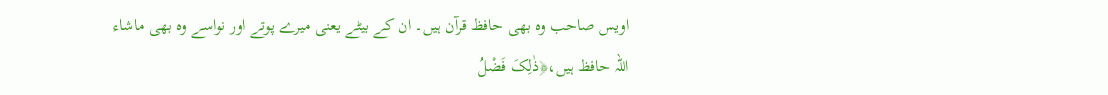اویس صاحب وہ بھی حافظ قرآن ہیں۔ ان کے بیٹے یعنی میرے پوتے اور نواسے وہ بھی ماشاء اللہ حافظ ہیں،﴿ذٰلِکَ فَضْلُ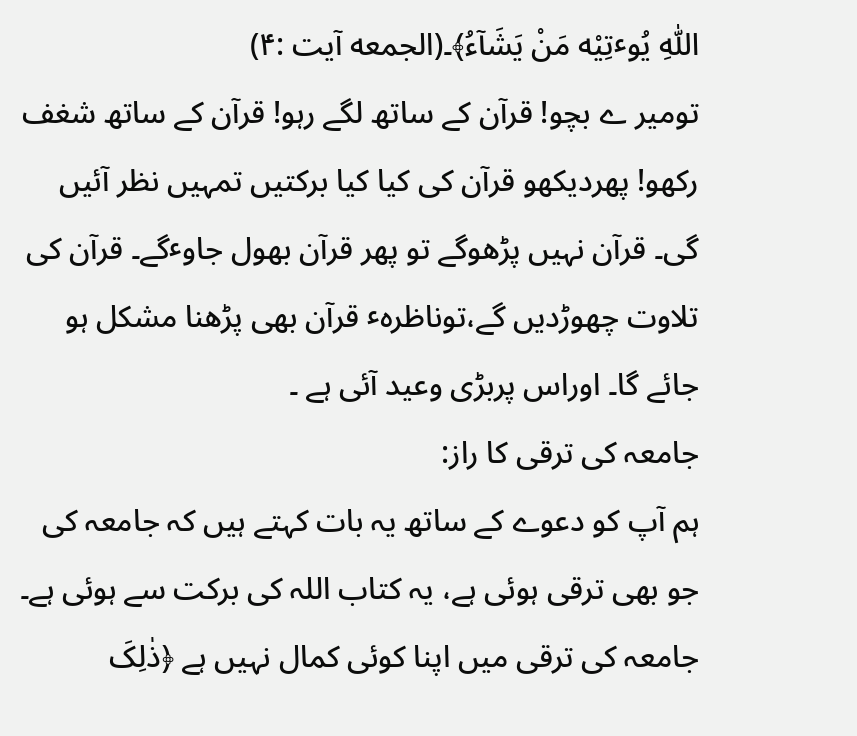اللّٰہِ یُوٴتِیْه مَنْ یَشَآءُ﴾۔(الجمعه آیت :۴)
تومیر ے بچو! قرآن کے ساتھ لگے رہو! قرآن کے ساتھ شغف رکھو! پھردیکھو قرآن کی کیا کیا برکتیں تمہیں نظر آئیں گی۔ قرآن نہیں پڑھوگے تو پھر قرآن بھول جاوٴگے۔ قرآن کی تلاوت چھوڑدیں گے،توناظرہٴ قرآن بھی پڑھنا مشکل ہو جائے گا۔ اوراس پربڑی وعید آئی ہے ۔
جامعہ کی ترقی کا راز:
ہم آپ کو دعوے کے ساتھ یہ بات کہتے ہیں کہ جامعہ کی جو بھی ترقی ہوئی ہے، یہ کتاب اللہ کی برکت سے ہوئی ہے۔ جامعہ کی ترقی میں اپنا کوئی کمال نہیں ہے ﴿ذٰلِکَ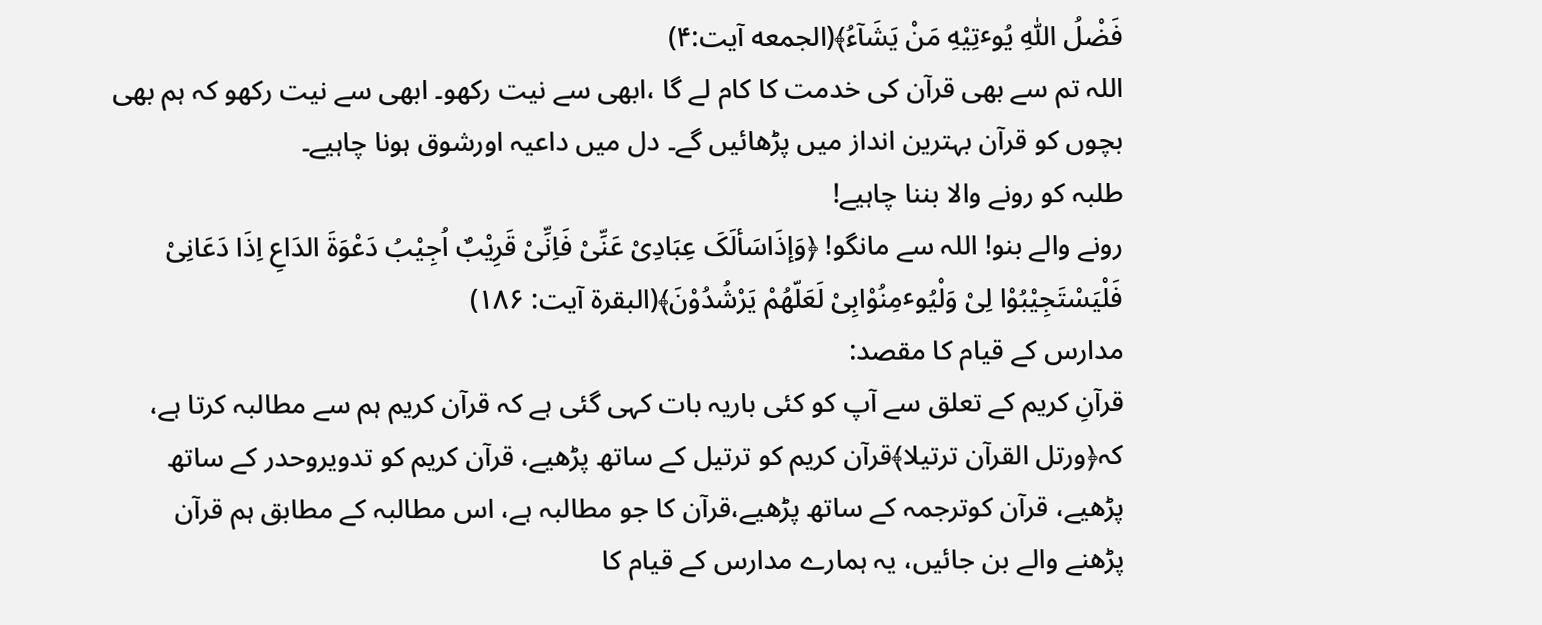فَضْلُ اللّٰہِ یُوٴتِیْهِ مَنْ یَشَآءُ﴾(الجمعه آیت:۴)
اللہ تم سے بھی قرآن کی خدمت کا کام لے گا ،ابھی سے نیت رکھو۔ ابھی سے نیت رکھو کہ ہم بھی بچوں کو قرآن بہترین انداز میں پڑھائیں گے۔ دل میں داعیہ اورشوق ہونا چاہیے۔
طلبہ کو رونے والا بننا چاہیے!
رونے والے بنو! اللہ سے مانگو! ﴿وَإذَاسَألَکَ عِبَادِیْ عَنِّیْ فَاِنِّیْ قَرِیْبٌ اُجِیْبُ دَعْوَةَ الدَاعِ اِذَا دَعَانِیْ فَلْیَسْتَجِیْبُوْا لِیْ وَلْیُوٴمِنُوْابِیْ لَعَلّھُمْ یَرْشُدُوْنَ﴾(البقرة آیت: ۱۸۶)
مدارس کے قیام کا مقصد:
قرآنِ کریم کے تعلق سے آپ کو کئی باریہ بات کہی گئی ہے کہ قرآن کریم ہم سے مطالبہ کرتا ہے، کہ﴿ورتل القرآن ترتیلا﴾قرآن کریم کو ترتیل کے ساتھ پڑھیے، قرآن کریم کو تدویروحدر کے ساتھ پڑھیے، قرآن کوترجمہ کے ساتھ پڑھیے،قرآن کا جو مطالبہ ہے، اس مطالبہ کے مطابق ہم قرآن پڑھنے والے بن جائیں، یہ ہمارے مدارس کے قیام کا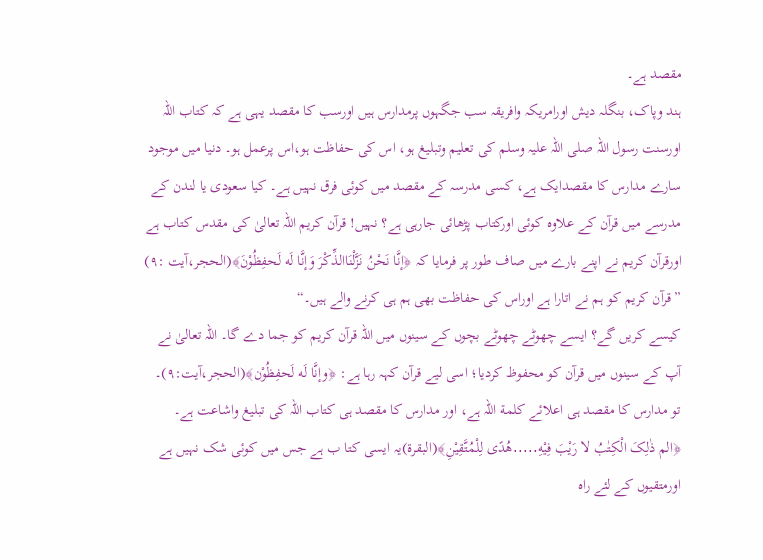مقصد ہے۔
ہند وپاک، بنگلہ دیش اورامریکہ وافریقہ سب جگہوں پرمدارس ہیں اورسب کا مقصد یہی ہے کہ کتاب اللہ اورسنت رسول اللہ صلی اللہ علیہ وسلم کی تعلیم وتبلیغ ہو، اس کی حفاظت ہو،اس پرعمل ہو۔ دنیا میں موجود سارے مدارس کا مقصدایک ہے، کسی مدرسہ کے مقصد میں کوئی فرق نہیں ہے۔ کیا سعودی یا لندن کے مدرسے میں قرآن کے علاوہ کوئی اورکتاب پڑھائی جارہی ہے؟ نہیں! قرآن کریم اللہ تعالیٰ کی مقدس کتاب ہے اورقرآن کریم نے اپنے بارے میں صاف طور پر فرمایا کہ ﴿إنَّا نَحْنُ نَزَّلْنَاالذِّکْرَ وَإنَّا لَه لَحفِظُوْنَ﴾(الحجر،آیت :۹)
”قرآن کریم کو ہم نے اتارا ہے اوراس کی حفاظت بھی ہم ہی کرنے والے ہیں۔“
کیسے کریں گے؟ ایسے چھوٹے چھوٹے بچوں کے سینوں میں اللہ قرآن کریم کو جما دے گا۔ اللہ تعالیٰ نے آپ کے سینوں میں قرآن کو محفوظ کردیا؛ اسی لیے قرآن کہہ رہا ہے: ﴿وإنَّا لَه لَحفِظُوْن﴾(الحجر،آیت:۹)۔
تو مدارس کا مقصد ہی اعلائے کلمة اللہ ہے، اور مدارس کا مقصد ہی کتاب اللہ کی تبلیغ واشاعت ہے۔
﴿الم ذٰلِکَ الْکِتٰبُ لا رَیْبَ فِیْهِ․․․․․ھُدًی لِلْمُتَّقِیْنِ﴾(البقرة)یہ ایسی کتا ب ہے جس میں کوئی شک نہیں ہے اورمتقیوں کے لئے راہ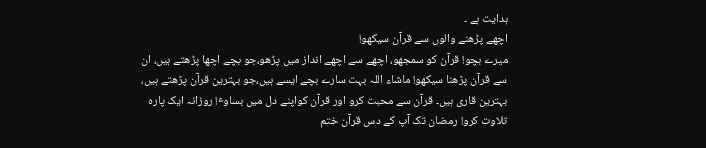ہدایت ہے ۔
اچھے پڑھنے والوں سے قرآن سیکھو!
میرے بچو! قرآن کو سمجھو، اچھے سے اچھے انداز میں پڑھو،جو بچے اچھا پڑھتے ہیں، ان سے قرآن پڑھنا سیکھو! ماشاء اللہ بہت سارے بچے ایسے ہیں،جو بہترین قرآن پڑھتے ہیں، بہترین قاری ہیں۔ قرآن سے محبت کرو اور قرآن کواپنے دل میں بساوٴ! روزانہ ایک پارہ تلاوت کرو! رمضان تک آپ کے دس قرآن ختم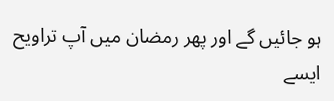ہو جائیں گے اور پھر رمضان میں آپ تراویح ایسے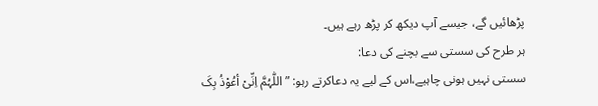پڑھائیں گے، جیسے آپ دیکھ کر پڑھ رہے ہیں۔
ہر طرح کی سستی سے بچنے کی دعا:
سستی نہیں ہونی چاہیے،اس کے لیے یہ دعاکرتے رہو: ”اللّٰہُمَّ اِنِّیْ أعُوْذُ بِکَ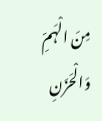مِنَ الْہَمِّ وَالْحَزَنِ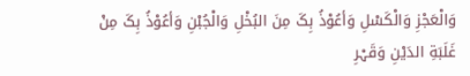وَالْعَجْزِ وَالْکَسْلِ وَأعُوْذُ بِکَ مِنَ البُخْلِ وَالْجُبْنِ وَأعُوْذُ بِکَ مِنْ غَلَبَةِ الدَیْنِ وَقَہْرِ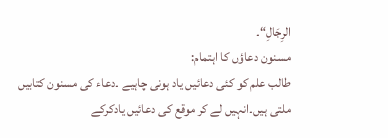الرِجَالِ“۔
مسنون دعاؤں کا اہتمام:
طالب علم کو کئی دعائیں یاد ہونی چاہیے ۔دعاء کی مسنون کتابیں ملتی ہیں۔انہیں لے کر موقع کی دعائیں یادکرکے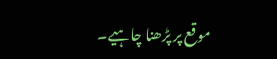موقع پر پڑھنا چاہیے۔